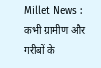Millet News : कभी ग्रामीण और गरीबों के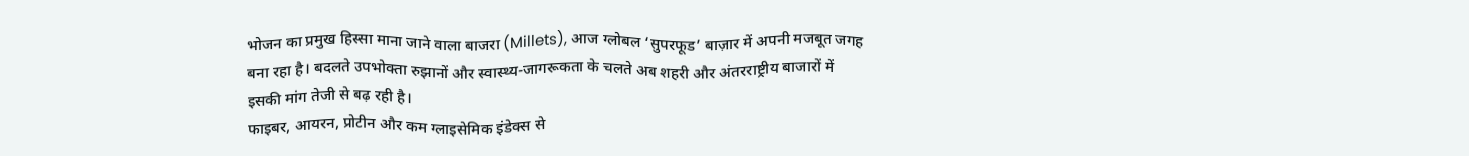भोजन का प्रमुख हिस्सा माना जाने वाला बाजरा (Millets), आज ग्लोबल ‘सुपरफूड’ बाज़ार में अपनी मजबूत जगह बना रहा है। बदलते उपभोक्ता रुझानों और स्वास्थ्य-जागरूकता के चलते अब शहरी और अंतरराष्ट्रीय बाजारों में इसकी मांग तेजी से बढ़ रही है।
फाइबर, आयरन, प्रोटीन और कम ग्लाइसेमिक इंडेक्स से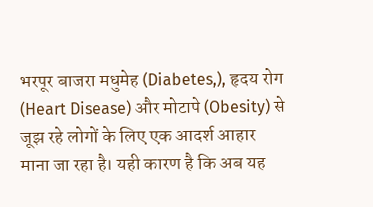भरपूर बाजरा मधुमेह (Diabetes,), हृदय रोग (Heart Disease) और मोटापे (Obesity) से जूझ रहे लोगों के लिए एक आदर्श आहार माना जा रहा है। यही कारण है कि अब यह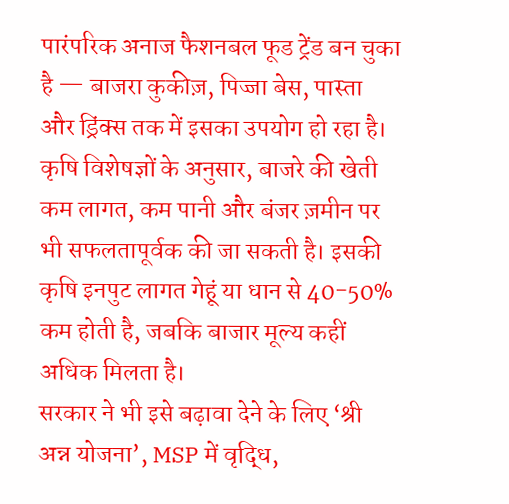पारंपरिक अनाज फैशनबल फूड ट्रेंड बन चुका है — बाजरा कुकीज़, पिज्जा बेस, पास्ता और ड्रिंक्स तक में इसका उपयोग हो रहा है।
कृषि विशेषज्ञों के अनुसार, बाजरे की खेती कम लागत, कम पानी और बंजर ज़मीन पर भी सफलतापूर्वक की जा सकती है। इसकी कृषि इनपुट लागत गेहूं या धान से 40-50% कम होती है, जबकि बाजार मूल्य कहीं अधिक मिलता है।
सरकार ने भी इसे बढ़ावा देने के लिए ‘श्री अन्न योजना’, MSP में वृद्धि,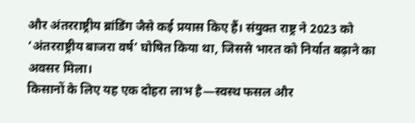और अंतरराष्ट्रीय ब्रांडिंग जैसे कई प्रयास किए हैं। संयुक्त राष्ट्र ने 2023 को ‘अंतरराष्ट्रीय बाजरा वर्ष’ घोषित किया था, जिससे भारत को निर्यात बढ़ाने का अवसर मिला।
किसानों के लिए यह एक दोहरा लाभ है—स्वस्थ फसल और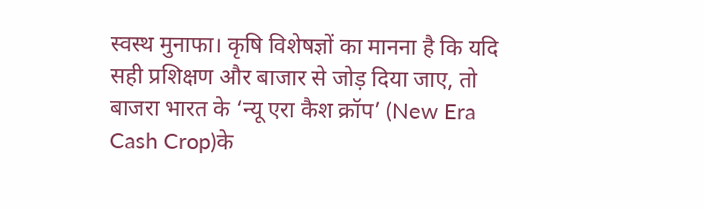स्वस्थ मुनाफा। कृषि विशेषज्ञों का मानना है कि यदि सही प्रशिक्षण और बाजार से जोड़ दिया जाए, तो बाजरा भारत के ‘न्यू एरा कैश क्रॉप’ (New Era Cash Crop)के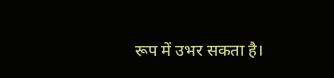रूप में उभर सकता है।